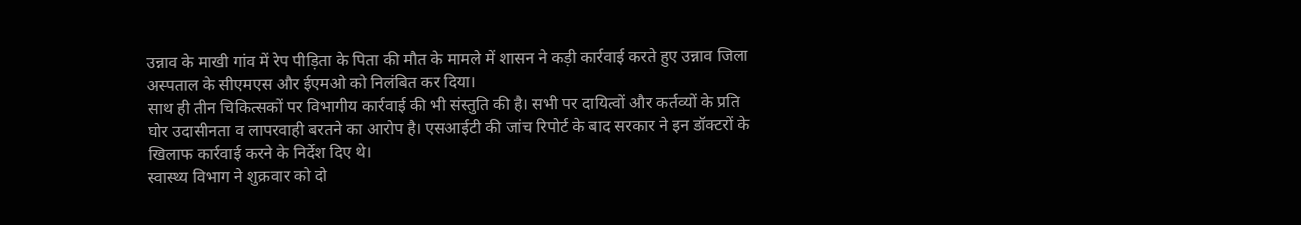उन्नाव के माखी गांव में रेप पीड़िता के पिता की मौत के मामले में शासन ने कड़ी कार्रवाई करते हुए उन्नाव जिला अस्पताल के सीएमएस और ईएमओ को निलंबित कर दिया।
साथ ही तीन चिकित्सकों पर विभागीय कार्रवाई की भी संस्तुति की है। सभी पर दायित्वों और कर्तव्यों के प्रति घोर उदासीनता व लापरवाही बरतने का आरोप है। एसआईटी की जांच रिपोर्ट के बाद सरकार ने इन डॉक्टरों के खिलाफ कार्रवाई करने के निर्देश दिए थे।
स्वास्थ्य विभाग ने शुक्रवार को दो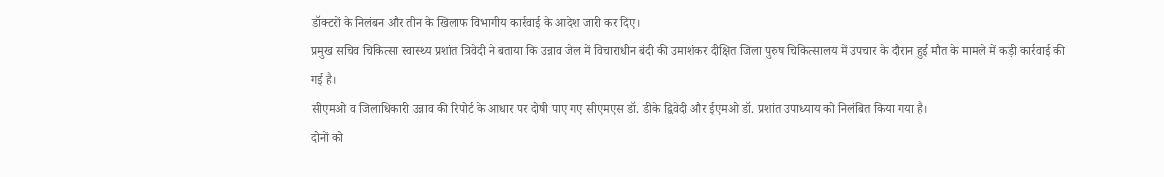डॉक्टरों के निलंबन और तीन के खिलाफ विभागीय कार्रवाई के आदेश जारी कर दिए।
प्रमुख सचिव चिकित्सा स्वास्थ्य प्रशांत त्रिवेदी ने बताया कि उन्नाव जेल में विचाराधीन बंदी की उमाशंकर दीक्षित जिला पुरुष चिकित्सालय में उपचार के दौरान हुई मौत के मामले में कड़ी कार्रवाई की गई है।
सीएमओ व जिलाधिकारी उन्नाव की रिपोर्ट के आधार पर दोषी पाए गए सीएमएस डॉ. डीके द्विवेदी और ईएमओ डॉ. प्रशांत उपाध्याय को निलंबित किया गया है।
दोनों को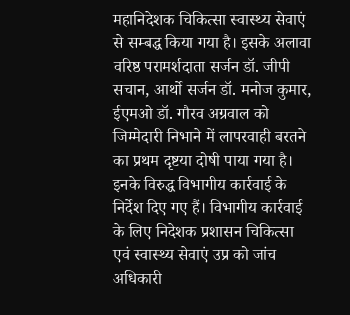महानिदेशक चिकित्सा स्वास्थ्य सेवाएं से सम्बद्ध किया गया है। इसके अलावा वरिष्ठ परामर्शदाता सर्जन डॉ. जीपी सचान, आर्थो सर्जन डॉ. मनोज कुमार, ईएमओ डॉ. गौरव अग्रवाल को जिम्मेदारी निभाने में लापरवाही बरतने का प्रथम दृष्टया दोषी पाया गया है।
इनके विरुद्ध विभागीय कार्रवाई के निर्देश दिए गए हैं। विभागीय कार्रवाई के लिए निदेशक प्रशासन चिकित्सा एवं स्वास्थ्य सेवाएं उप्र को जांच अधिकारी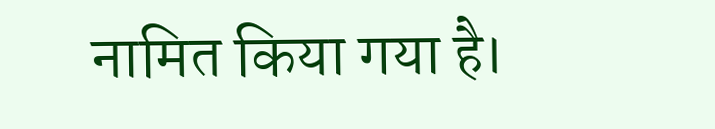नामित किया गया है।